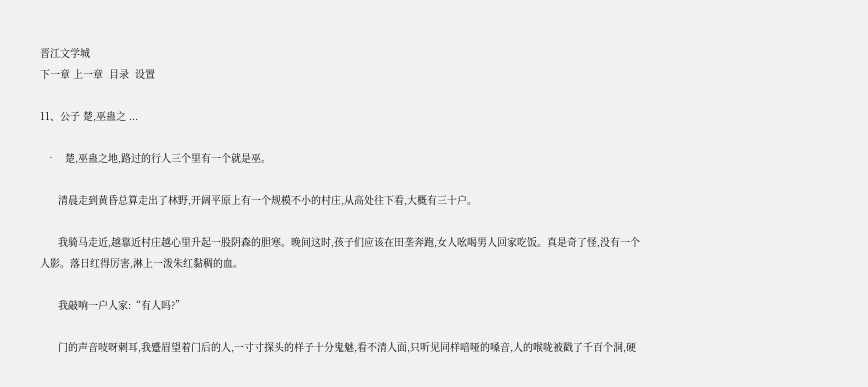晋江文学城
下一章 上一章  目录  设置

11、公子 楚,巫蛊之 ...

  •   楚,巫蛊之地,路过的行人三个里有一个就是巫。

      清晨走到黄昏总算走出了林野,开阔平原上有一个规模不小的村庄,从高处往下看,大概有三十户。

      我骑马走近,越靠近村庄越心里升起一股阴森的胆寒。晚间这时,孩子们应该在田垄奔跑,女人吆喝男人回家吃饭。真是奇了怪,没有一个人影。落日红得厉害,淋上一泼朱红黏稠的血。

      我敲响一户人家:“有人吗?”

      门的声音吱呀刺耳,我蹙眉望着门后的人,一寸寸探头的样子十分鬼魅,看不清人面,只听见同样喑哑的嗓音,人的喉咙被戳了千百个洞,硬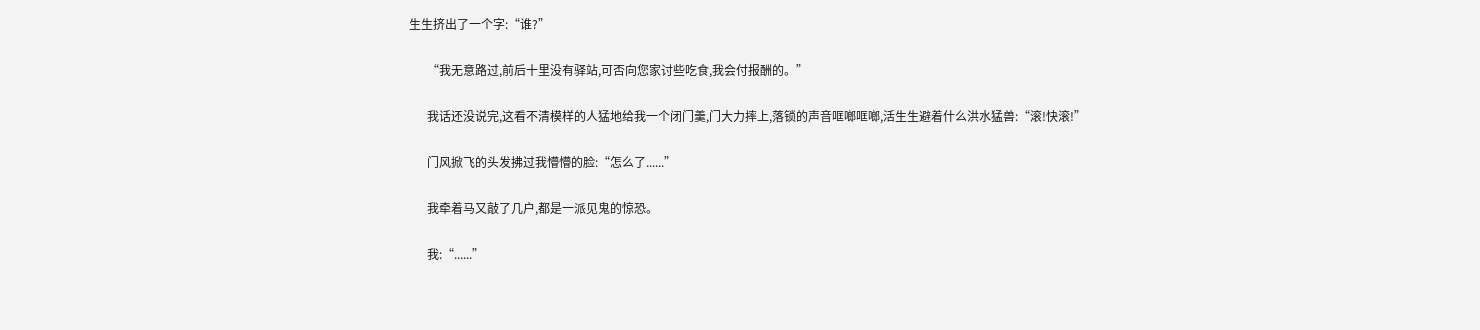生生挤出了一个字:“谁?”

      “我无意路过,前后十里没有驿站,可否向您家讨些吃食,我会付报酬的。”

      我话还没说完,这看不清模样的人猛地给我一个闭门羹,门大力摔上,落锁的声音哐啷哐啷,活生生避着什么洪水猛兽:“滚!快滚!”

      门风掀飞的头发拂过我懵懵的脸:“怎么了......”

      我牵着马又敲了几户,都是一派见鬼的惊恐。

      我:“......”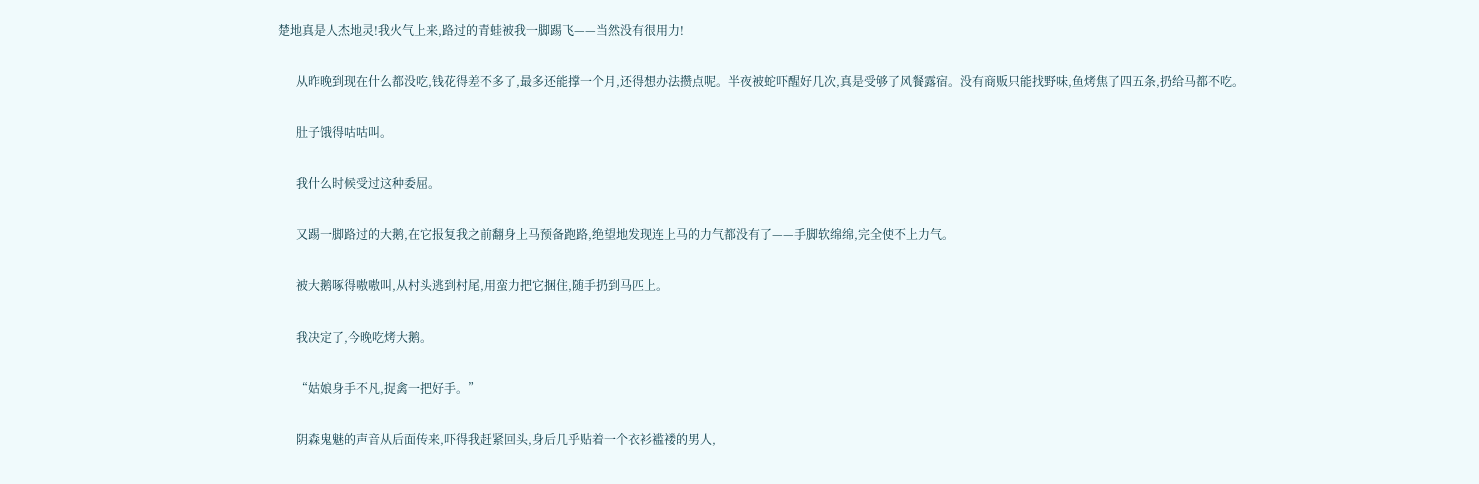楚地真是人杰地灵!我火气上来,路过的青蛙被我一脚踢飞——当然没有很用力!

      从昨晚到现在什么都没吃,钱花得差不多了,最多还能撑一个月,还得想办法攒点呢。半夜被蛇吓醒好几次,真是受够了风餐露宿。没有商贩只能找野味,鱼烤焦了四五条,扔给马都不吃。

      肚子饿得咕咕叫。

      我什么时候受过这种委屈。

      又踢一脚路过的大鹅,在它报复我之前翻身上马预备跑路,绝望地发现连上马的力气都没有了——手脚软绵绵,完全使不上力气。

      被大鹅啄得嗷嗷叫,从村头逃到村尾,用蛮力把它捆住,随手扔到马匹上。

      我决定了,今晚吃烤大鹅。

      “姑娘身手不凡,捉禽一把好手。”

      阴森鬼魅的声音从后面传来,吓得我赶紧回头,身后几乎贴着一个衣衫褴褛的男人,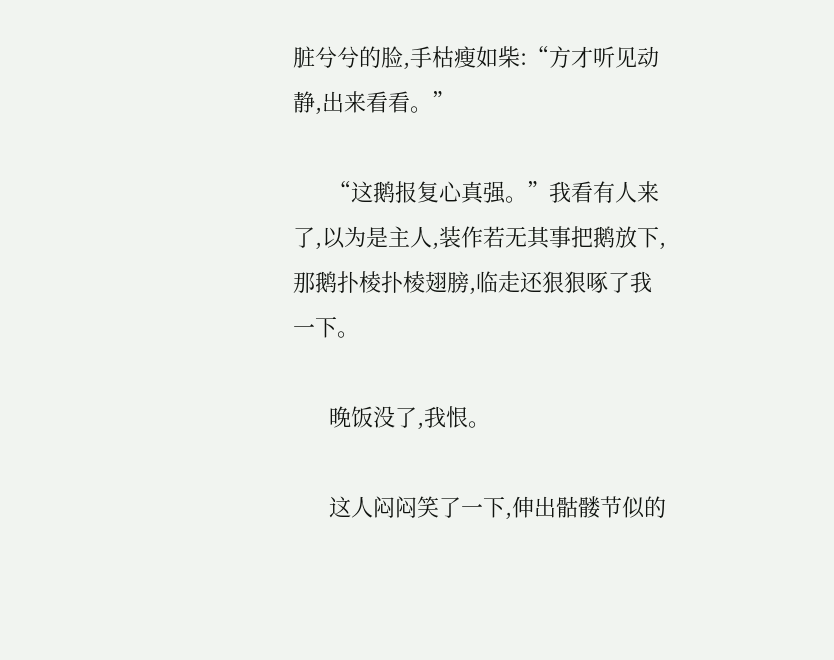脏兮兮的脸,手枯瘦如柴:“方才听见动静,出来看看。”

      “这鹅报复心真强。”我看有人来了,以为是主人,装作若无其事把鹅放下,那鹅扑棱扑棱翅膀,临走还狠狠啄了我一下。

      晚饭没了,我恨。

      这人闷闷笑了一下,伸出骷髅节似的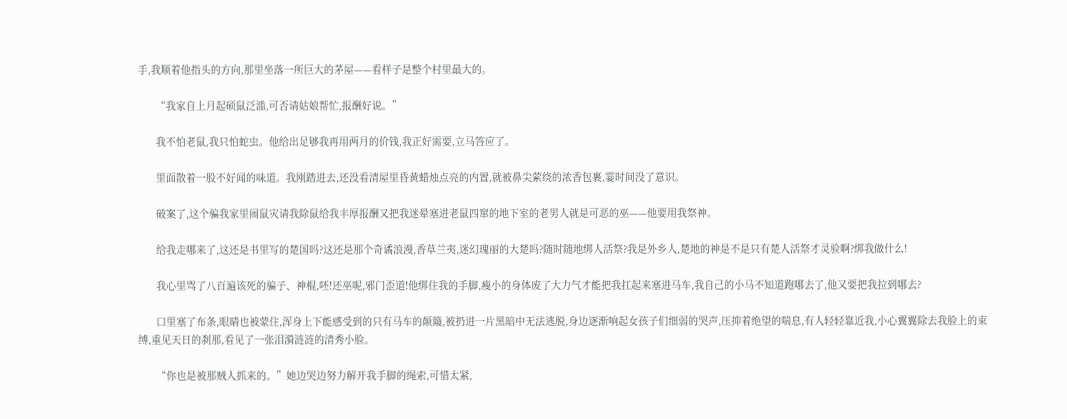手,我顺着他指头的方向,那里坐落一所巨大的茅屋——看样子是整个村里最大的。

      “我家自上月起硕鼠泛滥,可否请姑娘帮忙,报酬好说。”

      我不怕老鼠,我只怕蛇虫。他给出足够我再用两月的价钱,我正好需要,立马答应了。

      里面散着一股不好闻的味道。我刚踏进去,还没看清屋里昏黄蜡烛点亮的内置,就被鼻尖萦绕的浓香包裹,霎时间没了意识。

      破案了,这个骗我家里闹鼠灾请我除鼠给我丰厚报酬又把我迷晕塞进老鼠四窜的地下室的老男人就是可恶的巫——他要用我祭神。

      给我走哪来了,这还是书里写的楚国吗?这还是那个奇谲浪漫,香草兰夷,迷幻瑰丽的大楚吗?随时随地绑人活祭?我是外乡人,楚地的神是不是只有楚人活祭才灵验啊?绑我做什么!

      我心里骂了八百遍该死的骗子、神棍,呸!还巫呢,邪门歪道!他绑住我的手脚,瘦小的身体废了大力气才能把我扛起来塞进马车,我自己的小马不知道跑哪去了,他又要把我拉到哪去?

      口里塞了布条,眼睛也被蒙住,浑身上下能感受到的只有马车的颠簸,被扔进一片黑暗中无法逃脱,身边逐渐响起女孩子们细弱的哭声,压抑着绝望的喘息,有人轻轻靠近我,小心翼翼除去我脸上的束缚,重见天日的刹那,看见了一张泪漪涟涟的清秀小脸。

      “你也是被那贼人抓来的。”她边哭边努力解开我手脚的绳索,可惜太紧,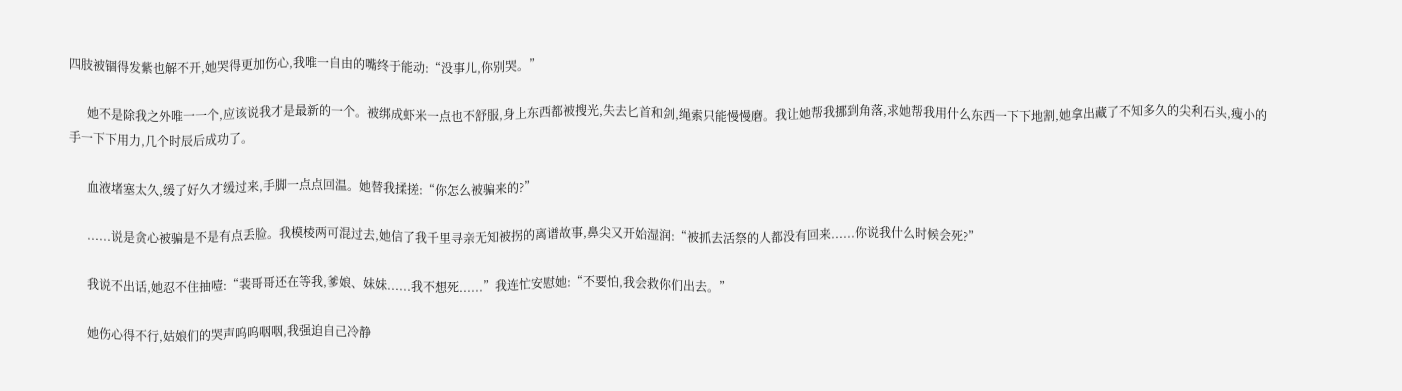四肢被锢得发紫也解不开,她哭得更加伤心,我唯一自由的嘴终于能动:“没事儿,你别哭。”

      她不是除我之外唯一一个,应该说我才是最新的一个。被绑成虾米一点也不舒服,身上东西都被搜光,失去匕首和剑,绳索只能慢慢磨。我让她帮我挪到角落,求她帮我用什么东西一下下地割,她拿出藏了不知多久的尖利石头,瘦小的手一下下用力,几个时辰后成功了。

      血液堵塞太久,缓了好久才缓过来,手脚一点点回温。她替我揉搓:“你怎么被骗来的?”

      ......说是贪心被骗是不是有点丢脸。我模棱两可混过去,她信了我千里寻亲无知被拐的离谱故事,鼻尖又开始湿润:“被抓去活祭的人都没有回来......你说我什么时候会死?”

      我说不出话,她忍不住抽噎:“裴哥哥还在等我,爹娘、妹妹......我不想死......”我连忙安慰她:“不要怕,我会救你们出去。”

      她伤心得不行,姑娘们的哭声呜呜咽咽,我强迫自己冷静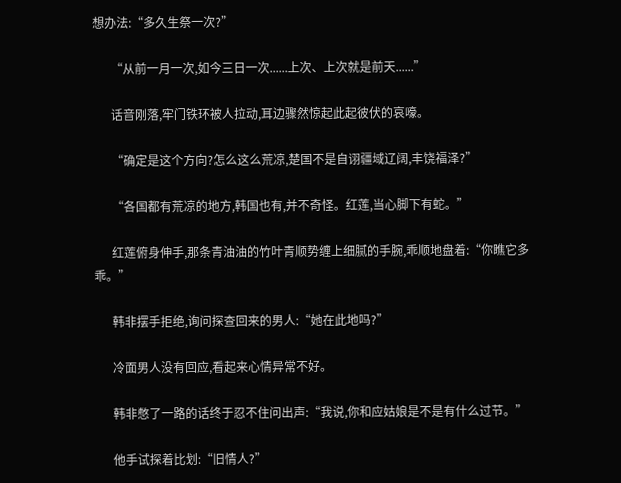想办法:“多久生祭一次?”

      “从前一月一次,如今三日一次......上次、上次就是前天......”

      话音刚落,牢门铁环被人拉动,耳边骤然惊起此起彼伏的哀嚎。

      “确定是这个方向?怎么这么荒凉,楚国不是自诩疆域辽阔,丰饶福泽?”

      “各国都有荒凉的地方,韩国也有,并不奇怪。红莲,当心脚下有蛇。”

      红莲俯身伸手,那条青油油的竹叶青顺势缠上细腻的手腕,乖顺地盘着:“你瞧它多乖。”

      韩非摆手拒绝,询问探查回来的男人:“她在此地吗?”

      冷面男人没有回应,看起来心情异常不好。

      韩非憋了一路的话终于忍不住问出声:“我说,你和应姑娘是不是有什么过节。”

      他手试探着比划:“旧情人?”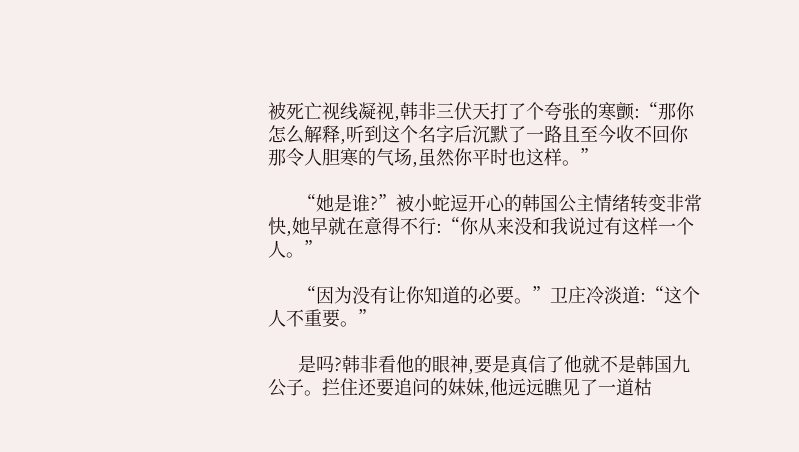被死亡视线凝视,韩非三伏天打了个夸张的寒颤:“那你怎么解释,听到这个名字后沉默了一路且至今收不回你那令人胆寒的气场,虽然你平时也这样。”

      “她是谁?”被小蛇逗开心的韩国公主情绪转变非常快,她早就在意得不行:“你从来没和我说过有这样一个人。”

      “因为没有让你知道的必要。”卫庄冷淡道:“这个人不重要。”

      是吗?韩非看他的眼神,要是真信了他就不是韩国九公子。拦住还要追问的妹妹,他远远瞧见了一道枯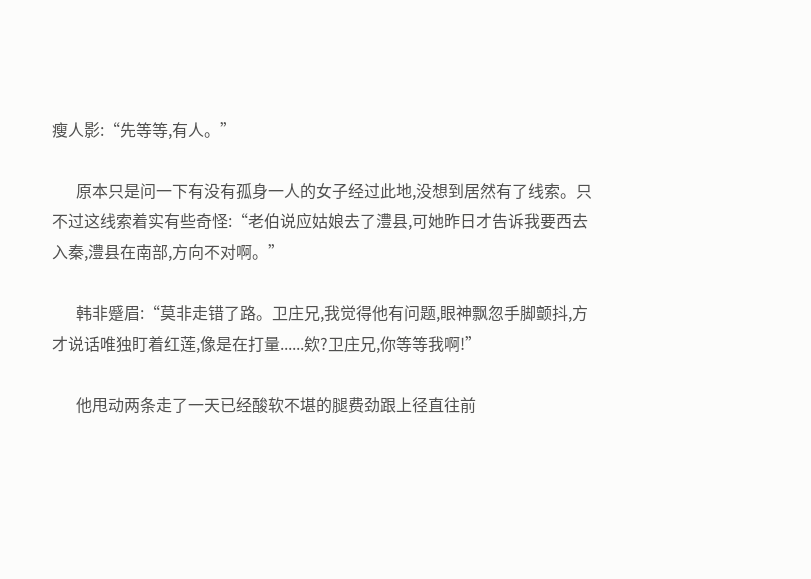瘦人影:“先等等,有人。”

      原本只是问一下有没有孤身一人的女子经过此地,没想到居然有了线索。只不过这线索着实有些奇怪:“老伯说应姑娘去了澧县,可她昨日才告诉我要西去入秦,澧县在南部,方向不对啊。”

      韩非蹙眉:“莫非走错了路。卫庄兄,我觉得他有问题,眼神飘忽手脚颤抖,方才说话唯独盯着红莲,像是在打量......欸?卫庄兄,你等等我啊!”

      他甩动两条走了一天已经酸软不堪的腿费劲跟上径直往前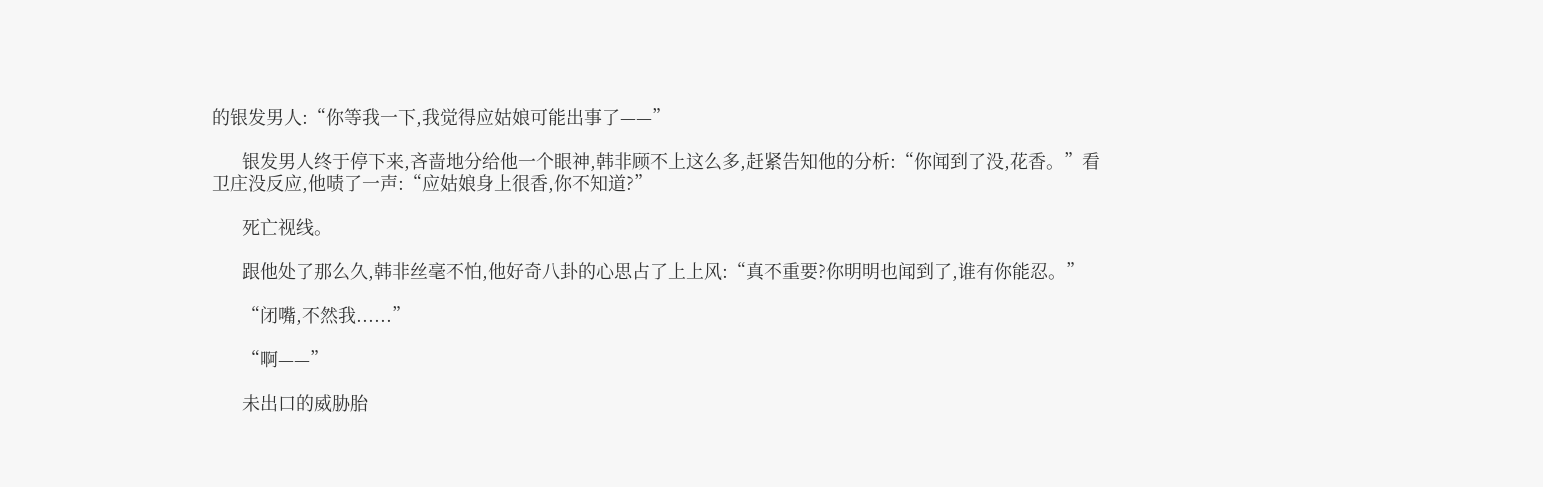的银发男人:“你等我一下,我觉得应姑娘可能出事了——”

      银发男人终于停下来,吝啬地分给他一个眼神,韩非顾不上这么多,赶紧告知他的分析:“你闻到了没,花香。”看卫庄没反应,他啧了一声:“应姑娘身上很香,你不知道?”

      死亡视线。

      跟他处了那么久,韩非丝毫不怕,他好奇八卦的心思占了上上风:“真不重要?你明明也闻到了,谁有你能忍。”

      “闭嘴,不然我......”

      “啊——”

      未出口的威胁胎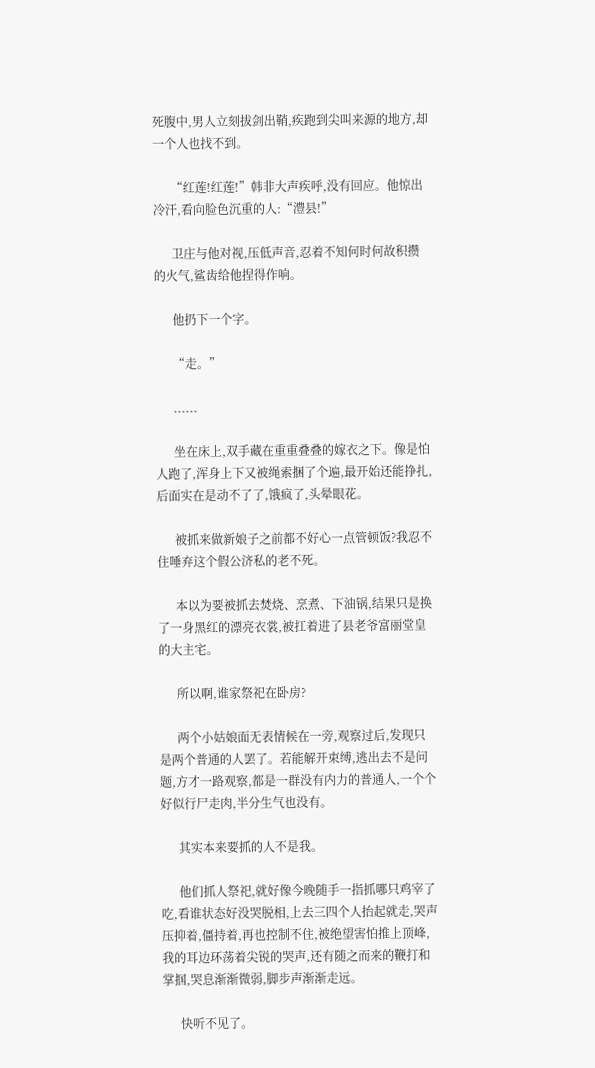死腹中,男人立刻拔剑出鞘,疾跑到尖叫来源的地方,却一个人也找不到。

      “红莲!红莲!”韩非大声疾呼,没有回应。他惊出冷汗,看向脸色沉重的人:“澧县!”

      卫庄与他对视,压低声音,忍着不知何时何故积攒的火气,鲨齿给他捏得作响。

      他扔下一个字。

      “走。”

      ......

      坐在床上,双手藏在重重叠叠的嫁衣之下。像是怕人跑了,浑身上下又被绳索捆了个遍,最开始还能挣扎,后面实在是动不了了,饿疯了,头晕眼花。

      被抓来做新娘子之前都不好心一点管顿饭?我忍不住唾弃这个假公济私的老不死。

      本以为要被抓去焚烧、烹煮、下油锅,结果只是换了一身黑红的漂亮衣裳,被扛着进了县老爷富丽堂皇的大主宅。

      所以啊,谁家祭祀在卧房?

      两个小姑娘面无表情候在一旁,观察过后,发现只是两个普通的人罢了。若能解开束缚,逃出去不是问题,方才一路观察,都是一群没有内力的普通人,一个个好似行尸走肉,半分生气也没有。

      其实本来要抓的人不是我。

      他们抓人祭祀,就好像今晚随手一指抓哪只鸡宰了吃,看谁状态好没哭脱相,上去三四个人抬起就走,哭声压抑着,僵持着,再也控制不住,被绝望害怕推上顶峰,我的耳边环荡着尖锐的哭声,还有随之而来的鞭打和掌掴,哭息渐渐微弱,脚步声渐渐走远。

      快听不见了。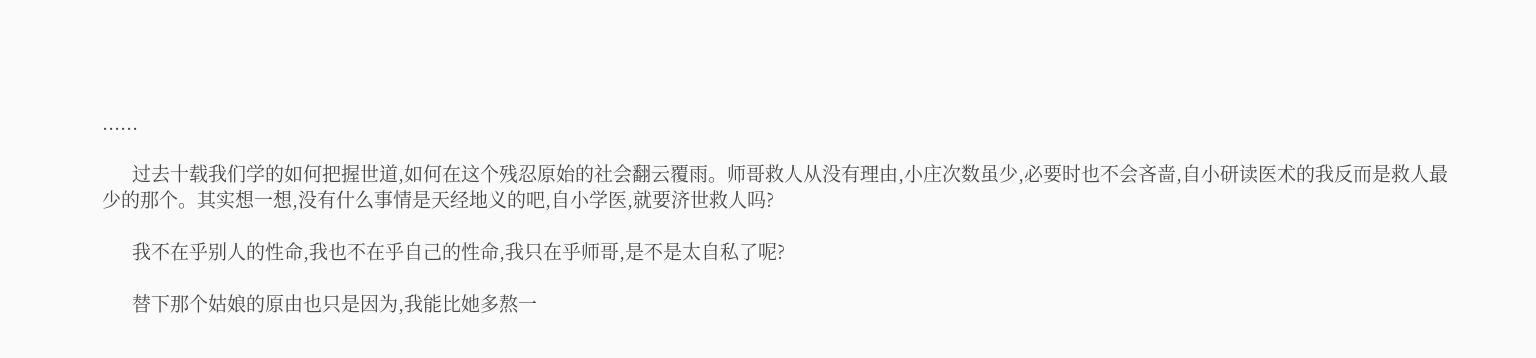......

      过去十载我们学的如何把握世道,如何在这个残忍原始的社会翻云覆雨。师哥救人从没有理由,小庄次数虽少,必要时也不会吝啬,自小研读医术的我反而是救人最少的那个。其实想一想,没有什么事情是天经地义的吧,自小学医,就要济世救人吗?

      我不在乎别人的性命,我也不在乎自己的性命,我只在乎师哥,是不是太自私了呢?

      替下那个姑娘的原由也只是因为,我能比她多熬一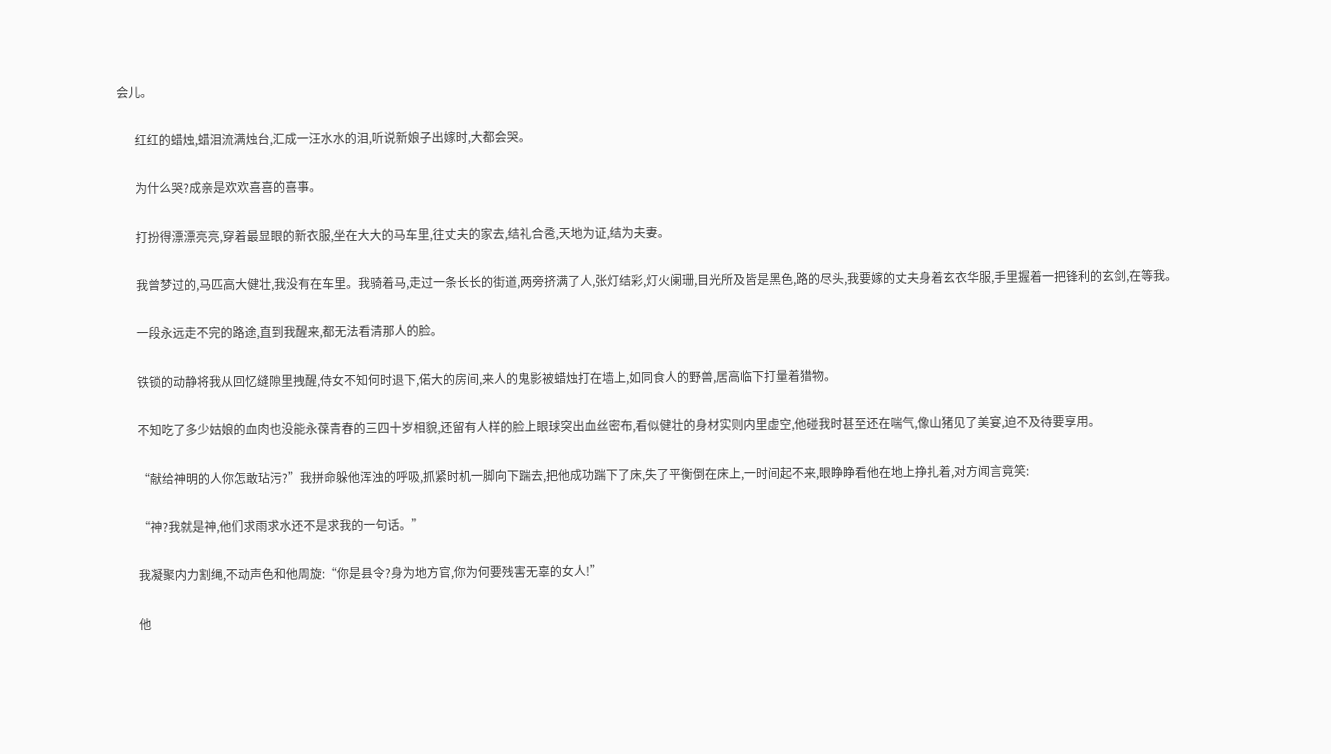会儿。

      红红的蜡烛,蜡泪流满烛台,汇成一汪水水的泪,听说新娘子出嫁时,大都会哭。

      为什么哭?成亲是欢欢喜喜的喜事。

      打扮得漂漂亮亮,穿着最显眼的新衣服,坐在大大的马车里,往丈夫的家去,结礼合卺,天地为证,结为夫妻。

      我曾梦过的,马匹高大健壮,我没有在车里。我骑着马,走过一条长长的街道,两旁挤满了人,张灯结彩,灯火阑珊,目光所及皆是黑色,路的尽头,我要嫁的丈夫身着玄衣华服,手里握着一把锋利的玄剑,在等我。

      一段永远走不完的路途,直到我醒来,都无法看清那人的脸。

      铁锁的动静将我从回忆缝隙里拽醒,侍女不知何时退下,偌大的房间,来人的鬼影被蜡烛打在墙上,如同食人的野兽,居高临下打量着猎物。

      不知吃了多少姑娘的血肉也没能永葆青春的三四十岁相貌,还留有人样的脸上眼球突出血丝密布,看似健壮的身材实则内里虚空,他碰我时甚至还在喘气,像山猪见了美宴,迫不及待要享用。

      “献给神明的人你怎敢玷污?”我拼命躲他浑浊的呼吸,抓紧时机一脚向下踹去,把他成功踹下了床,失了平衡倒在床上,一时间起不来,眼睁睁看他在地上挣扎着,对方闻言竟笑:

      “神?我就是神,他们求雨求水还不是求我的一句话。”

      我凝聚内力割绳,不动声色和他周旋:“你是县令?身为地方官,你为何要残害无辜的女人!”

      他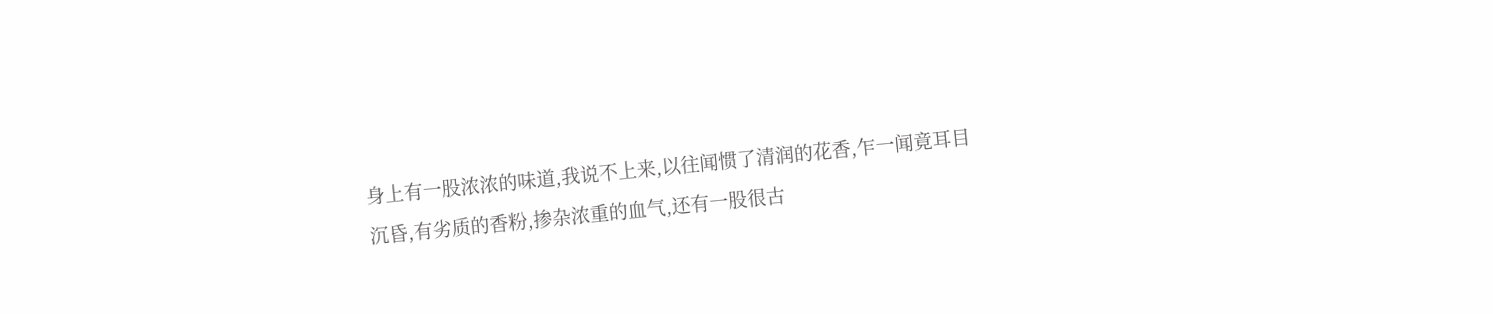身上有一股浓浓的味道,我说不上来,以往闻惯了清润的花香,乍一闻竟耳目沉昏,有劣质的香粉,掺杂浓重的血气,还有一股很古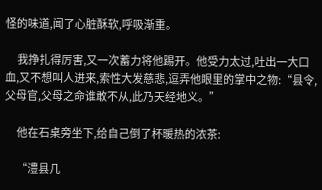怪的味道,闻了心脏酥软,呼吸渐重。

      我挣扎得厉害,又一次蓄力将他踢开。他受力太过,吐出一大口血,又不想叫人进来,索性大发慈悲,逗弄他眼里的掌中之物:“县令,父母官,父母之命谁敢不从,此乃天经地义。”

      他在石桌旁坐下,给自己倒了杯暖热的浓茶:

      “澧县几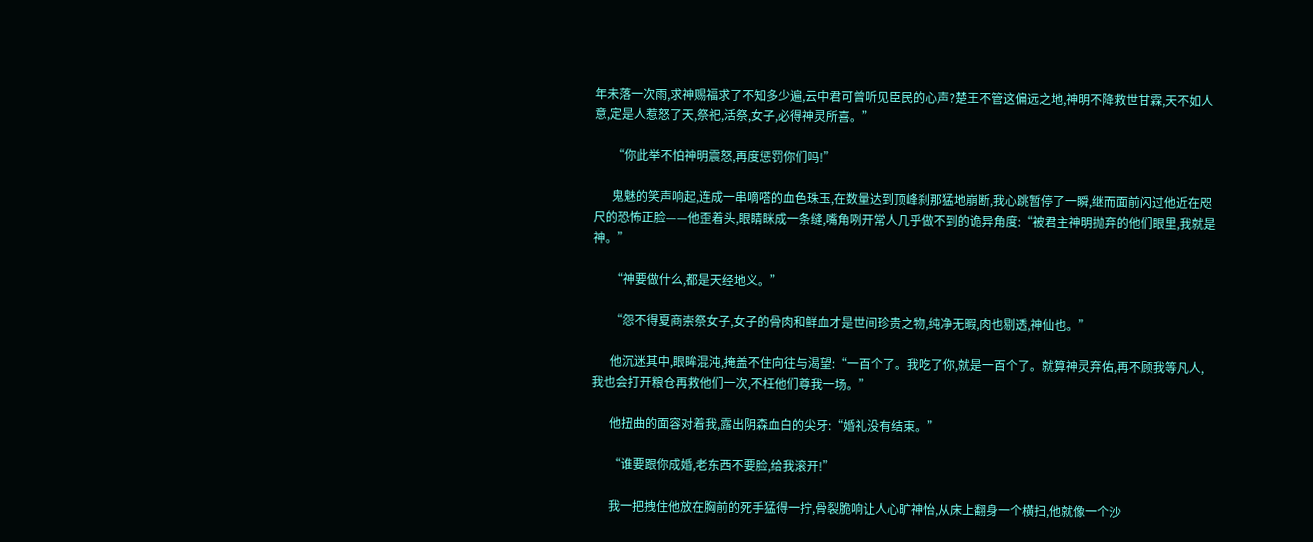年未落一次雨,求神赐福求了不知多少遍,云中君可曾听见臣民的心声?楚王不管这偏远之地,神明不降救世甘霖,天不如人意,定是人惹怒了天,祭祀,活祭,女子,必得神灵所喜。”

      “你此举不怕神明震怒,再度惩罚你们吗!”

      鬼魅的笑声响起,连成一串嘀嗒的血色珠玉,在数量达到顶峰刹那猛地崩断,我心跳暂停了一瞬,继而面前闪过他近在咫尺的恐怖正脸——他歪着头,眼睛眯成一条缝,嘴角咧开常人几乎做不到的诡异角度:“被君主神明抛弃的他们眼里,我就是神。”

      “神要做什么,都是天经地义。”

      “怨不得夏商崇祭女子,女子的骨肉和鲜血才是世间珍贵之物,纯净无暇,肉也剔透,神仙也。”

      他沉迷其中,眼眸混沌,掩盖不住向往与渴望:“一百个了。我吃了你,就是一百个了。就算神灵弃佑,再不顾我等凡人,我也会打开粮仓再救他们一次,不枉他们尊我一场。”

      他扭曲的面容对着我,露出阴森血白的尖牙:“婚礼没有结束。”

      “谁要跟你成婚,老东西不要脸,给我滚开!”

      我一把拽住他放在胸前的死手猛得一拧,骨裂脆响让人心旷神怡,从床上翻身一个横扫,他就像一个沙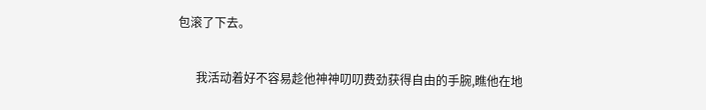包滚了下去。

      我活动着好不容易趁他神神叨叨费劲获得自由的手腕,瞧他在地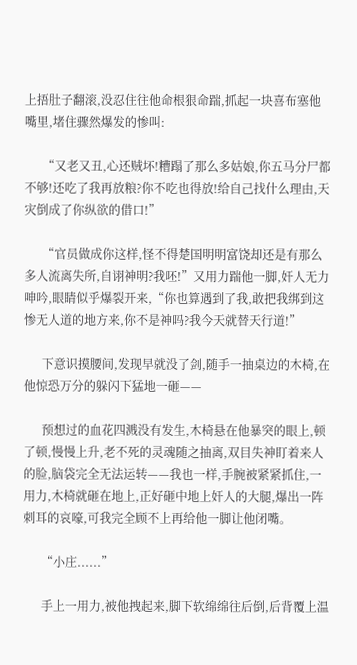上捂肚子翻滚,没忍住往他命根狠命踹,抓起一块喜布塞他嘴里,堵住骤然爆发的惨叫:

      “又老又丑,心还贼坏!糟蹋了那么多姑娘,你五马分尸都不够!还吃了我再放粮?你不吃也得放!给自己找什么理由,天灾倒成了你纵欲的借口!”

      “官员做成你这样,怪不得楚国明明富饶却还是有那么多人流离失所,自诩神明?我呸!”又用力踹他一脚,奸人无力呻吟,眼睛似乎爆裂开来,“你也算遇到了我,敢把我绑到这惨无人道的地方来,你不是神吗?我今天就替天行道!”

      下意识摸腰间,发现早就没了剑,随手一抽桌边的木椅,在他惊恐万分的躲闪下猛地一砸——

      预想过的血花四溅没有发生,木椅悬在他暴突的眼上,顿了顿,慢慢上升,老不死的灵魂随之抽离,双目失神盯着来人的脸,脑袋完全无法运转——我也一样,手腕被紧紧抓住,一用力,木椅就砸在地上,正好砸中地上奸人的大腿,爆出一阵刺耳的哀嚎,可我完全顾不上再给他一脚让他闭嘴。

      “小庄......”

      手上一用力,被他拽起来,脚下软绵绵往后倒,后背覆上温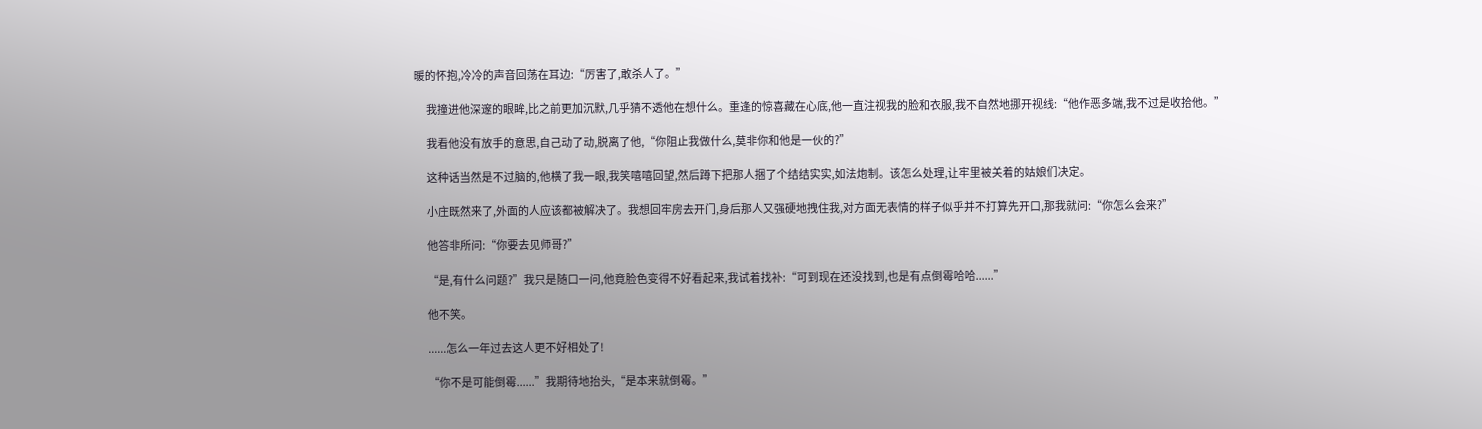暖的怀抱,冷冷的声音回荡在耳边:“厉害了,敢杀人了。”

      我撞进他深邃的眼眸,比之前更加沉默,几乎猜不透他在想什么。重逢的惊喜藏在心底,他一直注视我的脸和衣服,我不自然地挪开视线:“他作恶多端,我不过是收拾他。”

      我看他没有放手的意思,自己动了动,脱离了他,“你阻止我做什么,莫非你和他是一伙的?”

      这种话当然是不过脑的,他横了我一眼,我笑嘻嘻回望,然后蹲下把那人捆了个结结实实,如法炮制。该怎么处理,让牢里被关着的姑娘们决定。

      小庄既然来了,外面的人应该都被解决了。我想回牢房去开门,身后那人又强硬地拽住我,对方面无表情的样子似乎并不打算先开口,那我就问:“你怎么会来?”

      他答非所问:“你要去见师哥?”

      “是,有什么问题?”我只是随口一问,他竟脸色变得不好看起来,我试着找补:“可到现在还没找到,也是有点倒霉哈哈......”

      他不笑。

      ......怎么一年过去这人更不好相处了!

      “你不是可能倒霉......”我期待地抬头,“是本来就倒霉。”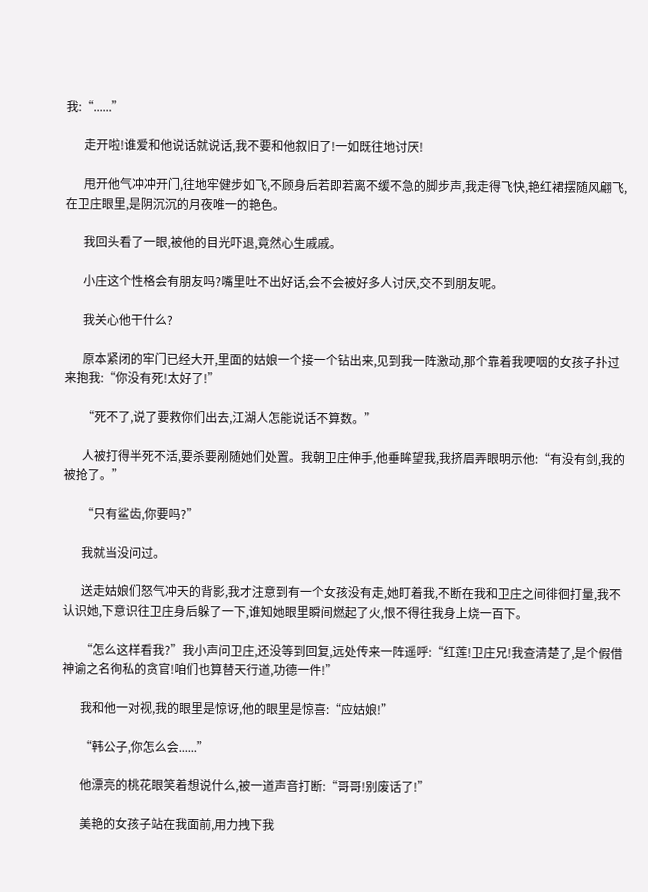我:“......”

      走开啦!谁爱和他说话就说话,我不要和他叙旧了!一如既往地讨厌!

      甩开他气冲冲开门,往地牢健步如飞,不顾身后若即若离不缓不急的脚步声,我走得飞快,艳红裙摆随风翩飞,在卫庄眼里,是阴沉沉的月夜唯一的艳色。

      我回头看了一眼,被他的目光吓退,竟然心生戚戚。

      小庄这个性格会有朋友吗?嘴里吐不出好话,会不会被好多人讨厌,交不到朋友呢。

      我关心他干什么?

      原本紧闭的牢门已经大开,里面的姑娘一个接一个钻出来,见到我一阵激动,那个靠着我哽咽的女孩子扑过来抱我:“你没有死!太好了!”

      “死不了,说了要救你们出去,江湖人怎能说话不算数。”

      人被打得半死不活,要杀要剐随她们处置。我朝卫庄伸手,他垂眸望我,我挤眉弄眼明示他:“有没有剑,我的被抢了。”

      “只有鲨齿,你要吗?”

      我就当没问过。

      送走姑娘们怒气冲天的背影,我才注意到有一个女孩没有走,她盯着我,不断在我和卫庄之间徘徊打量,我不认识她,下意识往卫庄身后躲了一下,谁知她眼里瞬间燃起了火,恨不得往我身上烧一百下。

      “怎么这样看我?”我小声问卫庄,还没等到回复,远处传来一阵遥呼:“红莲!卫庄兄!我查清楚了,是个假借神谕之名徇私的贪官!咱们也算替天行道,功德一件!”

      我和他一对视,我的眼里是惊讶,他的眼里是惊喜:“应姑娘!”

      “韩公子,你怎么会......”

      他漂亮的桃花眼笑着想说什么,被一道声音打断:“哥哥!别废话了!”

      美艳的女孩子站在我面前,用力拽下我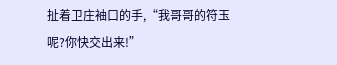扯着卫庄袖口的手,“我哥哥的符玉呢?你快交出来!”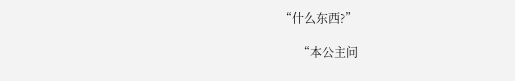“什么东西?”

      “本公主问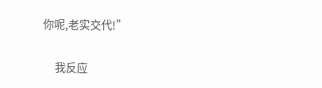你呢,老实交代!”

      我反应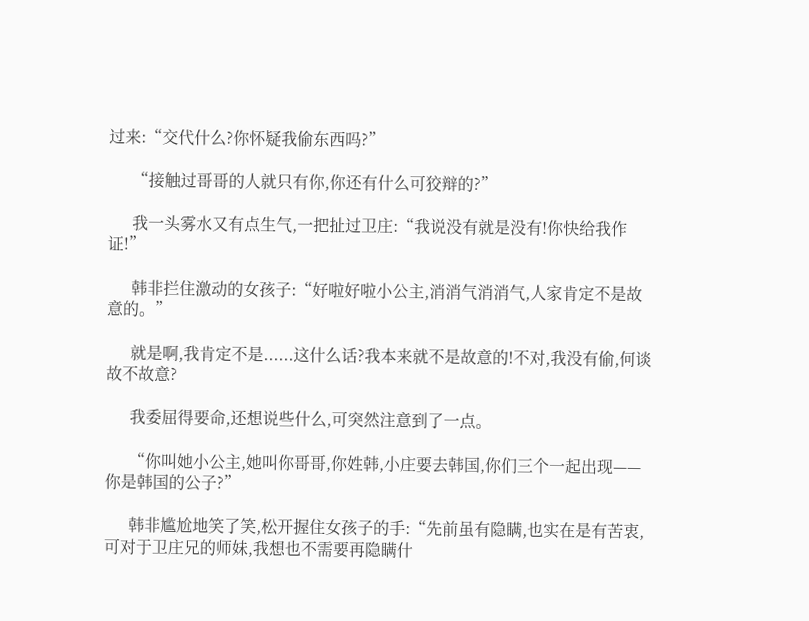过来:“交代什么?你怀疑我偷东西吗?”

      “接触过哥哥的人就只有你,你还有什么可狡辩的?”

      我一头雾水又有点生气,一把扯过卫庄:“我说没有就是没有!你快给我作证!”

      韩非拦住激动的女孩子:“好啦好啦小公主,消消气消消气,人家肯定不是故意的。”

      就是啊,我肯定不是......这什么话?我本来就不是故意的!不对,我没有偷,何谈故不故意?

      我委屈得要命,还想说些什么,可突然注意到了一点。

      “你叫她小公主,她叫你哥哥,你姓韩,小庄要去韩国,你们三个一起出现——你是韩国的公子?”

      韩非尴尬地笑了笑,松开握住女孩子的手:“先前虽有隐瞒,也实在是有苦衷,可对于卫庄兄的师妹,我想也不需要再隐瞒什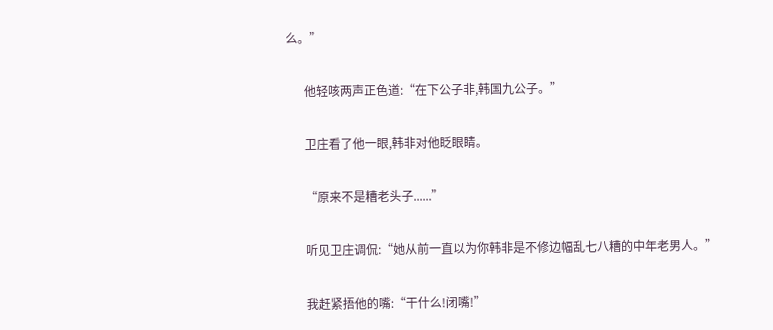么。”

      他轻咳两声正色道:“在下公子非,韩国九公子。”

      卫庄看了他一眼,韩非对他眨眼睛。

      “原来不是糟老头子......”

      听见卫庄调侃:“她从前一直以为你韩非是不修边幅乱七八糟的中年老男人。”

      我赶紧捂他的嘴:“干什么!闭嘴!”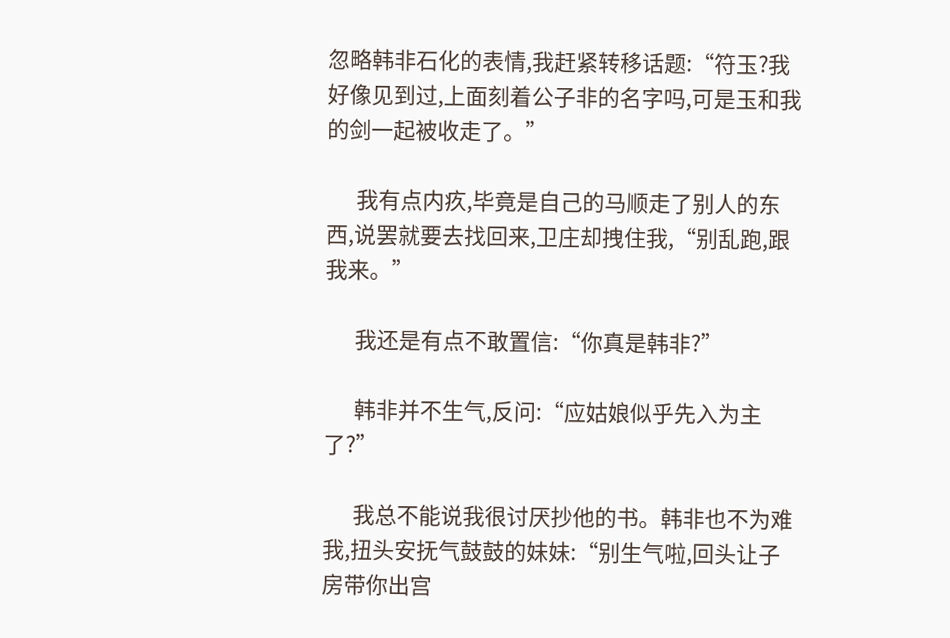忽略韩非石化的表情,我赶紧转移话题:“符玉?我好像见到过,上面刻着公子非的名字吗,可是玉和我的剑一起被收走了。”

      我有点内疚,毕竟是自己的马顺走了别人的东西,说罢就要去找回来,卫庄却拽住我,“别乱跑,跟我来。”

      我还是有点不敢置信:“你真是韩非?”

      韩非并不生气,反问:“应姑娘似乎先入为主了?”

      我总不能说我很讨厌抄他的书。韩非也不为难我,扭头安抚气鼓鼓的妹妹:“别生气啦,回头让子房带你出宫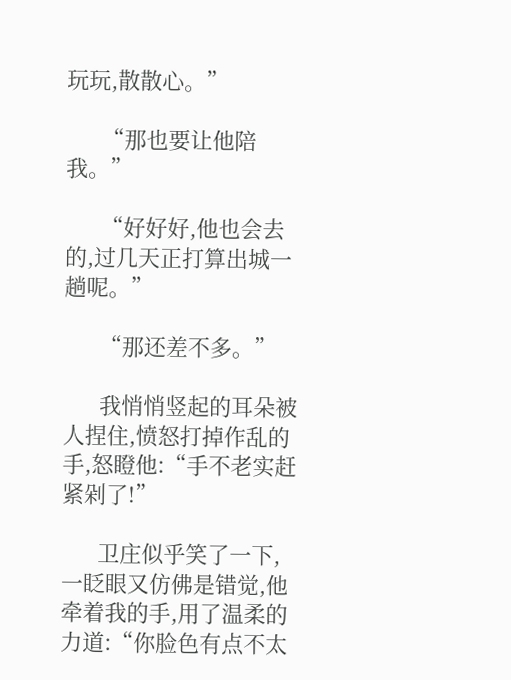玩玩,散散心。”

      “那也要让他陪我。”

      “好好好,他也会去的,过几天正打算出城一趟呢。”

      “那还差不多。”

      我悄悄竖起的耳朵被人捏住,愤怒打掉作乱的手,怒瞪他:“手不老实赶紧剁了!”

      卫庄似乎笑了一下,一眨眼又仿佛是错觉,他牵着我的手,用了温柔的力道:“你脸色有点不太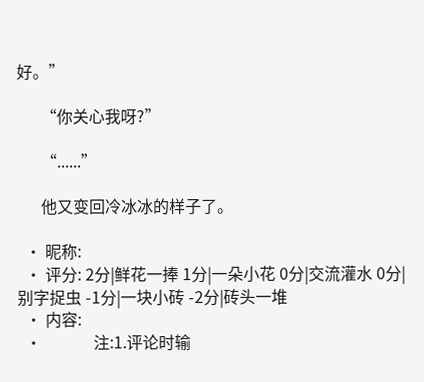好。”

      “你关心我呀?”

      “......”

      他又变回冷冰冰的样子了。

  • 昵称:
  • 评分: 2分|鲜花一捧 1分|一朵小花 0分|交流灌水 0分|别字捉虫 -1分|一块小砖 -2分|砖头一堆
  • 内容:
  •             注:1.评论时输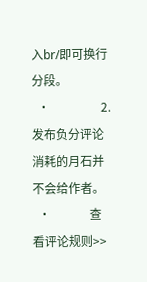入br/即可换行分段。
  •                 2.发布负分评论消耗的月石并不会给作者。
  •             查看评论规则>>